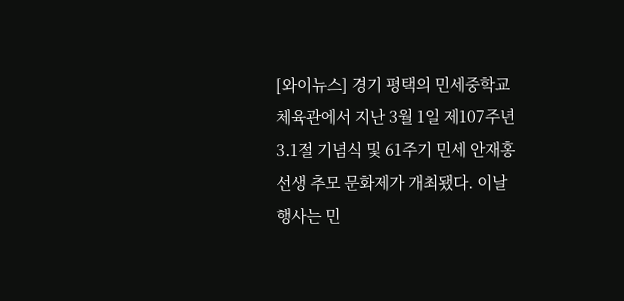[와이뉴스] 경기 평택의 민세중학교 체육관에서 지난 3월 1일 제107주년 3․1절 기념식 및 61주기 민세 안재홍 선생 추모 문화제가 개최됐다. 이날 행사는 민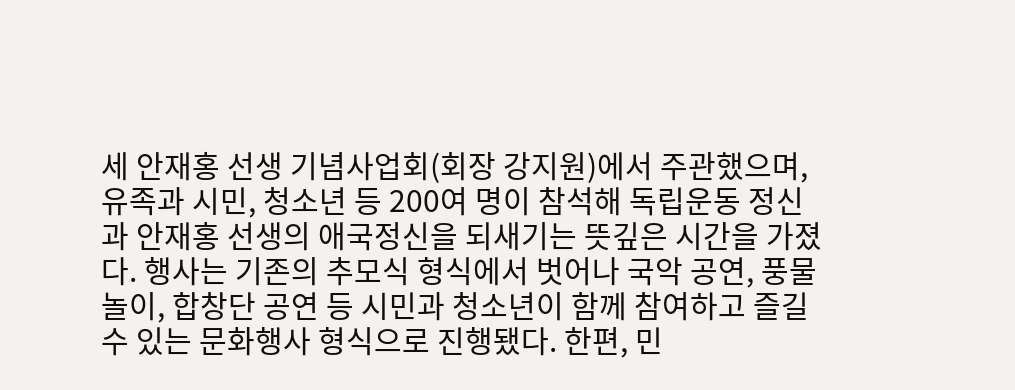세 안재홍 선생 기념사업회(회장 강지원)에서 주관했으며, 유족과 시민, 청소년 등 200여 명이 참석해 독립운동 정신과 안재홍 선생의 애국정신을 되새기는 뜻깊은 시간을 가졌다. 행사는 기존의 추모식 형식에서 벗어나 국악 공연, 풍물놀이, 합창단 공연 등 시민과 청소년이 함께 참여하고 즐길 수 있는 문화행사 형식으로 진행됐다. 한편, 민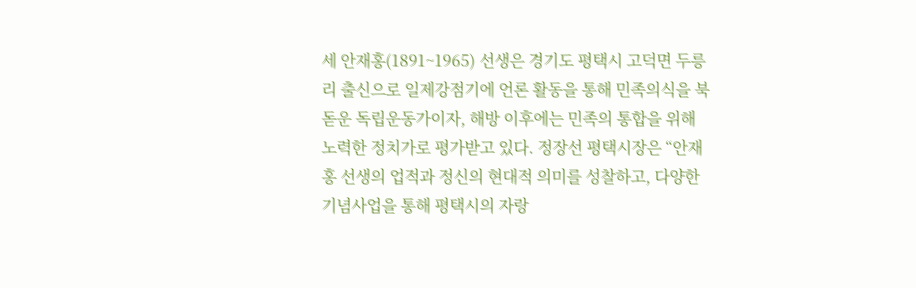세 안재홍(1891~1965) 선생은 경기도 평택시 고덕면 두릉리 출신으로 일제강점기에 언론 활동을 통해 민족의식을 북돋운 독립운동가이자, 해방 이후에는 민족의 통합을 위해 노력한 정치가로 평가받고 있다. 정장선 평택시장은 “안재홍 선생의 업적과 정신의 현대적 의미를 성찰하고, 다양한 기념사업을 통해 평택시의 자랑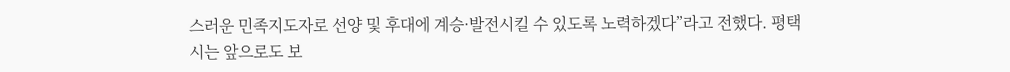스러운 민족지도자로 선양 및 후대에 계승·발전시킬 수 있도록 노력하겠다”라고 전했다. 평택시는 앞으로도 보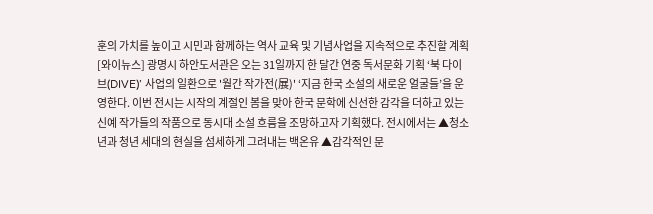훈의 가치를 높이고 시민과 함께하는 역사 교육 및 기념사업을 지속적으로 추진할 계획
[와이뉴스] 광명시 하안도서관은 오는 31일까지 한 달간 연중 독서문화 기획 ‘북 다이브(DIVE)’ 사업의 일환으로 '월간 작가전(展)' ‘지금 한국 소설의 새로운 얼굴들’을 운영한다. 이번 전시는 시작의 계절인 봄을 맞아 한국 문학에 신선한 감각을 더하고 있는 신예 작가들의 작품으로 동시대 소설 흐름을 조망하고자 기획했다. 전시에서는 ▲청소년과 청년 세대의 현실을 섬세하게 그려내는 백온유 ▲감각적인 문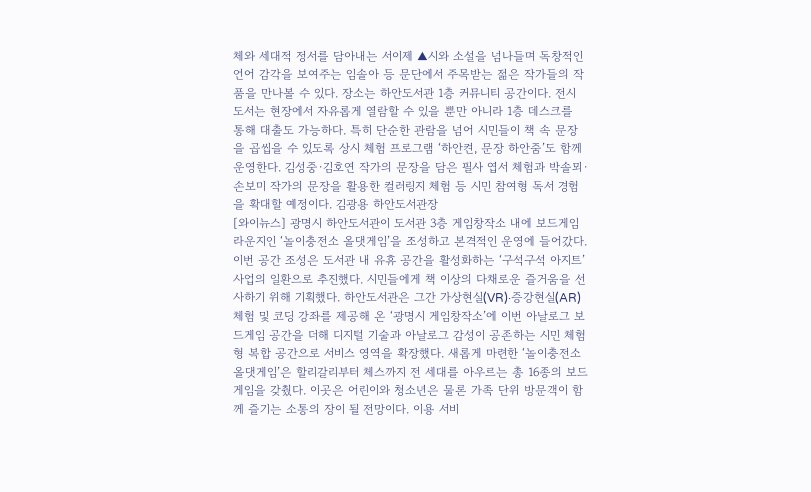체와 세대적 정서를 담아내는 서이제 ▲시와 소설을 넘나들며 독창적인 언어 감각을 보여주는 임솔아 등 문단에서 주목받는 젊은 작가들의 작품을 만나볼 수 있다. 장소는 하안도서관 1층 커뮤니티 공간이다. 전시 도서는 현장에서 자유롭게 열람할 수 있을 뿐만 아니라 1층 데스크를 통해 대출도 가능하다. 특히 단순한 관람을 넘어 시민들이 책 속 문장을 곱씹을 수 있도록 상시 체험 프로그램 ‘하안켠, 문장 하안줌’도 함께 운영한다. 김성중·김호연 작가의 문장을 담은 필사 엽서 체험과 박솔뫼·손보미 작가의 문장을 활용한 컬러링지 체험 등 시민 참여형 독서 경험을 확대할 예정이다. 김광용 하안도서관장
[와이뉴스] 광명시 하안도서관이 도서관 3층 게임창작소 내에 보드게임 라운지인 ‘놀이충전소 올댓게임’을 조성하고 본격적인 운영에 들어갔다. 이번 공간 조성은 도서관 내 유휴 공간을 활성화하는 ‘구석구석 아지트’ 사업의 일환으로 추진했다. 시민들에게 책 이상의 다채로운 즐거움을 선사하기 위해 기획했다. 하안도서관은 그간 가상현실(VR)·증강현실(AR) 체험 및 코딩 강좌를 제공해 온 ‘광명시 게임창작소’에 이번 아날로그 보드게임 공간을 더해 디지털 기술과 아날로그 감성이 공존하는 시민 체험형 복합 공간으로 서비스 영역을 확장했다. 새롭게 마련한 ‘놀이충전소 올댓게임’은 할리갈리부터 체스까지 전 세대를 아우르는 총 16종의 보드게임을 갖췄다. 이곳은 어린이와 청소년은 물론 가족 단위 방문객이 함께 즐기는 소통의 장이 될 전망이다. 이용 서비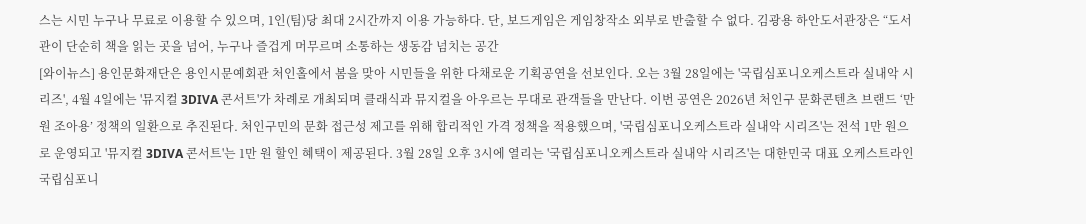스는 시민 누구나 무료로 이용할 수 있으며, 1인(팀)당 최대 2시간까지 이용 가능하다. 단, 보드게임은 게임창작소 외부로 반출할 수 없다. 김광용 하안도서관장은 “도서관이 단순히 책을 읽는 곳을 넘어, 누구나 즐겁게 머무르며 소통하는 생동감 넘치는 공간
[와이뉴스] 용인문화재단은 용인시문예회관 처인홀에서 봄을 맞아 시민들을 위한 다채로운 기획공연을 선보인다. 오는 3월 28일에는 '국립심포니오케스트라 실내악 시리즈', 4월 4일에는 '뮤지컬 3DIVA 콘서트'가 차례로 개최되며 클래식과 뮤지컬을 아우르는 무대로 관객들을 만난다. 이번 공연은 2026년 처인구 문화콘텐츠 브랜드 ‘만원 조아용’ 정책의 일환으로 추진된다. 처인구민의 문화 접근성 제고를 위해 합리적인 가격 정책을 적용했으며, '국립심포니오케스트라 실내악 시리즈'는 전석 1만 원으로 운영되고 '뮤지컬 3DIVA 콘서트'는 1만 원 할인 혜택이 제공된다. 3월 28일 오후 3시에 열리는 '국립심포니오케스트라 실내악 시리즈'는 대한민국 대표 오케스트라인 국립심포니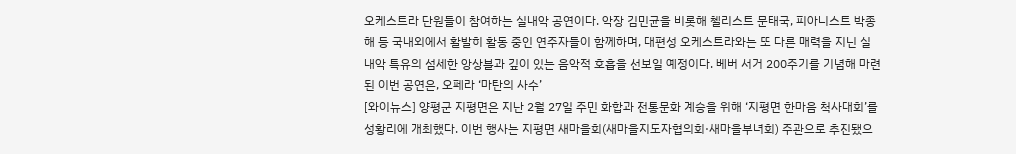오케스트라 단원들이 참여하는 실내악 공연이다. 악장 김민균을 비롯해 첼리스트 문태국, 피아니스트 박종해 등 국내외에서 활발히 활동 중인 연주자들이 함께하며, 대편성 오케스트라와는 또 다른 매력을 지닌 실내악 특유의 섬세한 앙상블과 깊이 있는 음악적 호흡을 선보일 예정이다. 베버 서거 200주기를 기념해 마련된 이번 공연은, 오페라 ‘마탄의 사수’
[와이뉴스] 양평군 지평면은 지난 2월 27일 주민 화합과 전통문화 계승을 위해 ‘지평면 한마음 척사대회’를 성황리에 개최했다. 이번 행사는 지평면 새마을회(새마을지도자협의회·새마을부녀회) 주관으로 추진됐으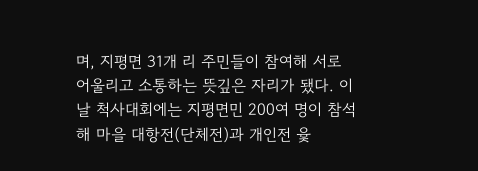며, 지평면 31개 리 주민들이 참여해 서로 어울리고 소통하는 뜻깊은 자리가 됐다. 이날 척사대회에는 지평면민 200여 명이 참석해 마을 대항전(단체전)과 개인전 윷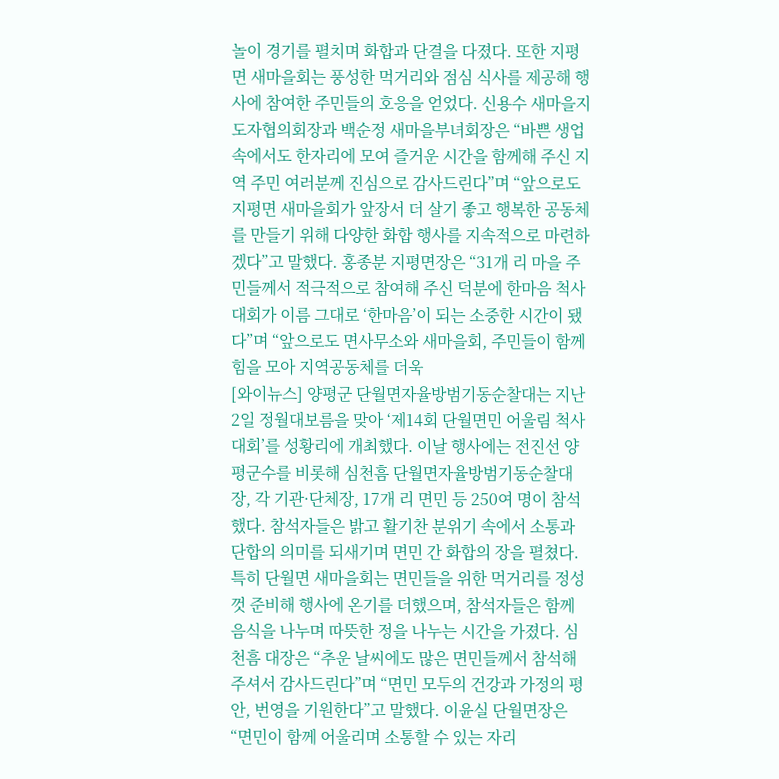놀이 경기를 펼치며 화합과 단결을 다졌다. 또한 지평면 새마을회는 풍성한 먹거리와 점심 식사를 제공해 행사에 참여한 주민들의 호응을 얻었다. 신용수 새마을지도자협의회장과 백순정 새마을부녀회장은 “바쁜 생업 속에서도 한자리에 모여 즐거운 시간을 함께해 주신 지역 주민 여러분께 진심으로 감사드린다”며 “앞으로도 지평면 새마을회가 앞장서 더 살기 좋고 행복한 공동체를 만들기 위해 다양한 화합 행사를 지속적으로 마련하겠다”고 말했다. 홍종분 지평면장은 “31개 리 마을 주민들께서 적극적으로 참여해 주신 덕분에 한마음 척사대회가 이름 그대로 ‘한마음’이 되는 소중한 시간이 됐다”며 “앞으로도 면사무소와 새마을회, 주민들이 함께 힘을 모아 지역공동체를 더욱
[와이뉴스] 양평군 단월면자율방범기동순찰대는 지난 2일 정월대보름을 맞아 ‘제14회 단월면민 어울림 척사대회’를 성황리에 개최했다. 이날 행사에는 전진선 양평군수를 비롯해 심천흠 단월면자율방범기동순찰대장, 각 기관·단체장, 17개 리 면민 등 250여 명이 참석했다. 참석자들은 밝고 활기찬 분위기 속에서 소통과 단합의 의미를 되새기며 면민 간 화합의 장을 펼쳤다. 특히 단월면 새마을회는 면민들을 위한 먹거리를 정성껏 준비해 행사에 온기를 더했으며, 참석자들은 함께 음식을 나누며 따뜻한 정을 나누는 시간을 가졌다. 심천흠 대장은 “추운 날씨에도 많은 면민들께서 참석해 주셔서 감사드린다”며 “면민 모두의 건강과 가정의 평안, 번영을 기원한다”고 말했다. 이윤실 단월면장은 “면민이 함께 어울리며 소통할 수 있는 자리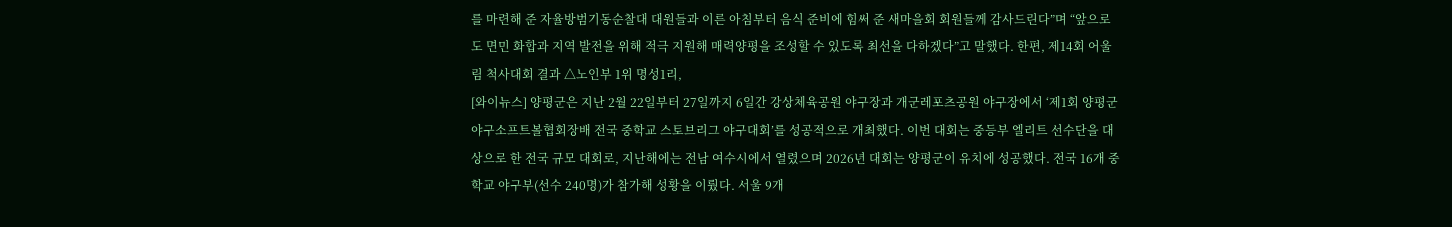를 마련해 준 자율방범기동순찰대 대원들과 이른 아침부터 음식 준비에 힘써 준 새마을회 회원들께 감사드린다”며 “앞으로도 면민 화합과 지역 발전을 위해 적극 지원해 매력양평을 조성할 수 있도록 최선을 다하겠다”고 말했다. 한편, 제14회 어울림 척사대회 결과 △노인부 1위 명성1리,
[와이뉴스] 양평군은 지난 2월 22일부터 27일까지 6일간 강상체육공원 야구장과 개군레포츠공원 야구장에서 ‘제1회 양평군야구소프트볼협회장배 전국 중학교 스토브리그 야구대회’를 성공적으로 개최했다. 이번 대회는 중등부 엘리트 선수단을 대상으로 한 전국 규모 대회로, 지난해에는 전남 여수시에서 열렸으며 2026년 대회는 양평군이 유치에 성공했다. 전국 16개 중학교 야구부(선수 240명)가 참가해 성황을 이뤘다. 서울 9개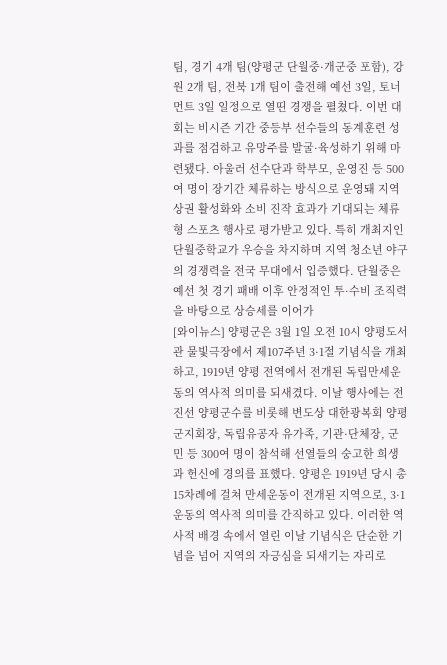팀, 경기 4개 팀(양평군 단월중·개군중 포함), 강원 2개 팀, 전북 1개 팀이 출전해 예선 3일, 토너먼트 3일 일정으로 열띤 경쟁을 펼쳤다. 이번 대회는 비시즌 기간 중등부 선수들의 동계훈련 성과를 점검하고 유망주를 발굴·육성하기 위해 마련됐다. 아울러 선수단과 학부모, 운영진 등 500여 명이 장기간 체류하는 방식으로 운영돼 지역 상권 활성화와 소비 진작 효과가 기대되는 체류형 스포츠 행사로 평가받고 있다. 특히 개최지인 단월중학교가 우승을 차지하며 지역 청소년 야구의 경쟁력을 전국 무대에서 입증했다. 단월중은 예선 첫 경기 패배 이후 안정적인 투·수비 조직력을 바탕으로 상승세를 이어가
[와이뉴스] 양평군은 3월 1일 오전 10시 양평도서관 물빛극장에서 제107주년 3·1절 기념식을 개최하고, 1919년 양평 전역에서 전개된 독립만세운동의 역사적 의미를 되새겼다. 이날 행사에는 전진선 양평군수를 비롯해 변도상 대한광복회 양평군지회장, 독립유공자 유가족, 기관·단체장, 군민 등 300여 명이 참석해 선열들의 숭고한 희생과 헌신에 경의를 표했다. 양평은 1919년 당시 총 15차례에 걸쳐 만세운동이 전개된 지역으로, 3·1운동의 역사적 의미를 간직하고 있다. 이러한 역사적 배경 속에서 열린 이날 기념식은 단순한 기념을 넘어 지역의 자긍심을 되새기는 자리로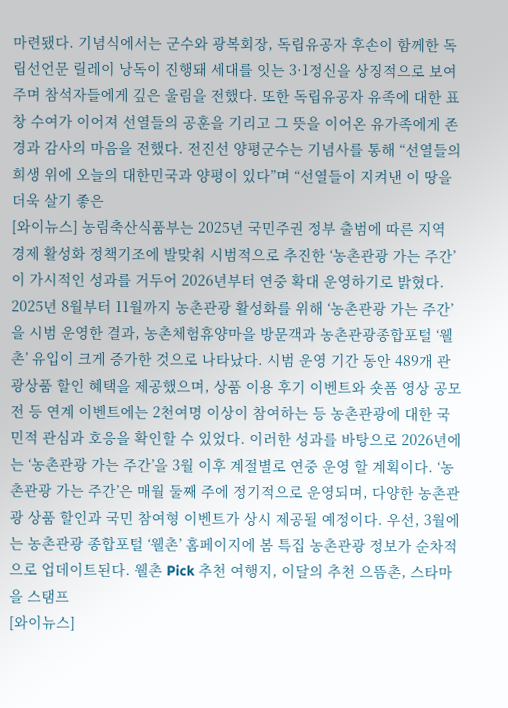마련됐다. 기념식에서는 군수와 광복회장, 독립유공자 후손이 함께한 독립선언문 릴레이 낭독이 진행돼 세대를 잇는 3·1정신을 상징적으로 보여주며 참석자들에게 깊은 울림을 전했다. 또한 독립유공자 유족에 대한 표창 수여가 이어져 선열들의 공훈을 기리고 그 뜻을 이어온 유가족에게 존경과 감사의 마음을 전했다. 전진선 양평군수는 기념사를 통해 “선열들의 희생 위에 오늘의 대한민국과 양평이 있다”며 “선열들이 지켜낸 이 땅을 더욱 살기 좋은
[와이뉴스] 농림축산식품부는 2025년 국민주권 정부 출범에 따른 지역 경제 활성화 정책기조에 발맞춰 시범적으로 추진한 ‘농촌관광 가는 주간’이 가시적인 성과를 거두어 2026년부터 연중 확대 운영하기로 밝혔다. 2025년 8월부터 11월까지 농촌관광 활성화를 위해 ‘농촌관광 가는 주간’을 시범 운영한 결과, 농촌체험휴양마을 방문객과 농촌관광종합포털 ‘웰촌’ 유입이 크게 증가한 것으로 나타났다. 시범 운영 기간 동안 489개 관광상품 할인 혜택을 제공했으며, 상품 이용 후기 이벤트와 숏폼 영상 공모전 등 연계 이벤트에는 2천여명 이상이 참여하는 등 농촌관광에 대한 국민적 관심과 호응을 확인할 수 있었다. 이러한 성과를 바탕으로 2026년에는 ‘농촌관광 가는 주간’을 3월 이후 계절별로 연중 운영 할 계획이다. ‘농촌관광 가는 주간’은 매월 둘째 주에 정기적으로 운영되며, 다양한 농촌관광 상품 할인과 국민 참여형 이벤트가 상시 제공될 예정이다. 우선, 3월에는 농촌관광 종합포털 ‘웰촌’ 홈페이지에 봄 특집 농촌관광 정보가 순차적으로 업데이트된다. 웰촌 Pick 추천 여행지, 이달의 추천 으뜸촌, 스타마을 스탬프
[와이뉴스]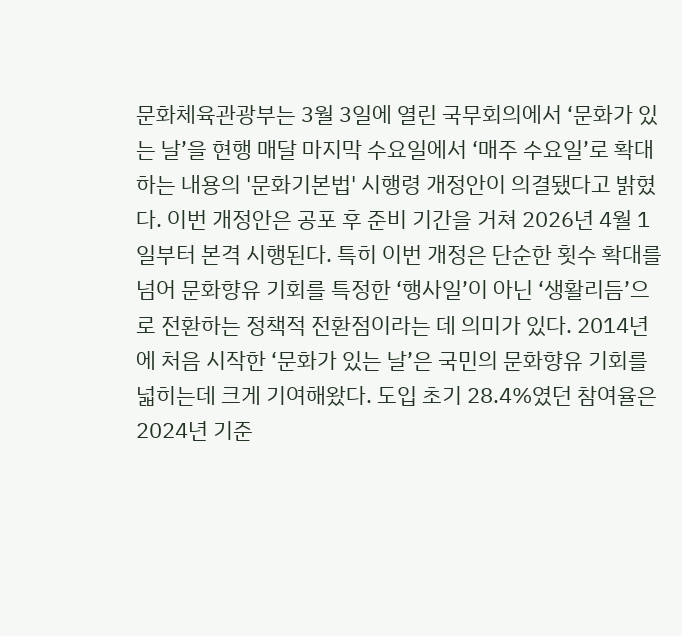문화체육관광부는 3월 3일에 열린 국무회의에서 ‘문화가 있는 날’을 현행 매달 마지막 수요일에서 ‘매주 수요일’로 확대하는 내용의 '문화기본법' 시행령 개정안이 의결됐다고 밝혔다. 이번 개정안은 공포 후 준비 기간을 거쳐 2026년 4월 1일부터 본격 시행된다. 특히 이번 개정은 단순한 횟수 확대를 넘어 문화향유 기회를 특정한 ‘행사일’이 아닌 ‘생활리듬’으로 전환하는 정책적 전환점이라는 데 의미가 있다. 2014년에 처음 시작한 ‘문화가 있는 날’은 국민의 문화향유 기회를 넓히는데 크게 기여해왔다. 도입 초기 28.4%였던 참여율은 2024년 기준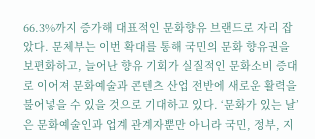66.3%까지 증가해 대표적인 문화향유 브랜드로 자리 잡았다. 문체부는 이번 확대를 통해 국민의 문화 향유권을 보편화하고, 늘어난 향유 기회가 실질적인 문화소비 증대로 이어져 문화예술과 콘텐츠 산업 전반에 새로운 활력을 불어넣을 수 있을 것으로 기대하고 있다. ‘문화가 있는 날’은 문화예술인과 업계 관계자뿐만 아니라 국민, 정부, 지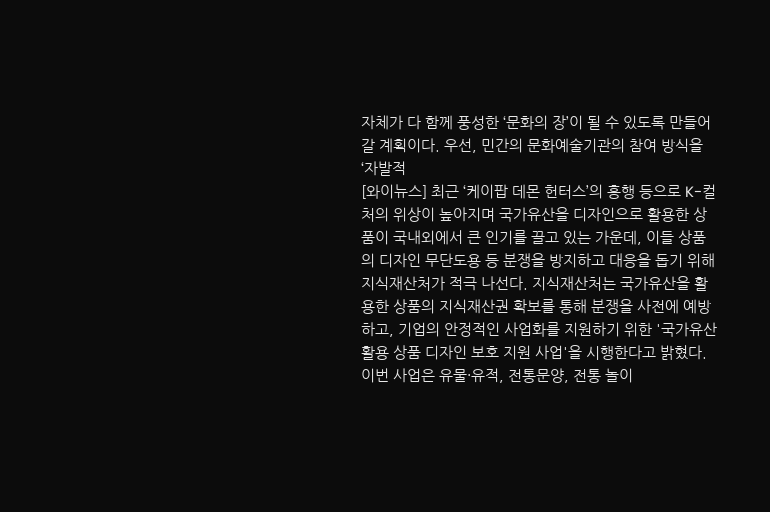자체가 다 함께 풍성한 ‘문화의 장’이 될 수 있도록 만들어갈 계획이다. 우선, 민간의 문화예술기관의 참여 방식을 ‘자발적
[와이뉴스] 최근 ‘케이팝 데몬 헌터스’의 흥행 등으로 K-컬처의 위상이 높아지며 국가유산을 디자인으로 활용한 상품이 국내외에서 큰 인기를 끌고 있는 가운데, 이들 상품의 디자인 무단도용 등 분쟁을 방지하고 대응을 돕기 위해 지식재산처가 적극 나선다. 지식재산처는 국가유산을 활용한 상품의 지식재산권 확보를 통해 분쟁을 사전에 예방하고, 기업의 안정적인 사업화를 지원하기 위한 '국가유산 활용 상품 디자인 보호 지원 사업'을 시행한다고 밝혔다. 이번 사업은 유물·유적, 전통문양, 전통 놀이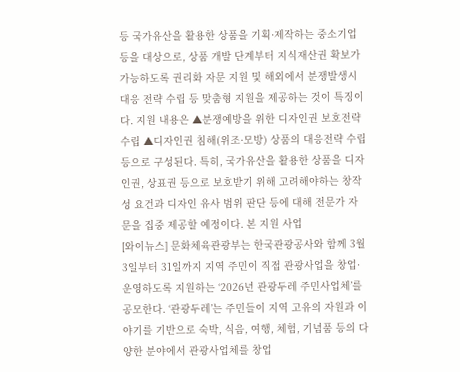등 국가유산을 활용한 상품을 기획·제작하는 중소기업 등을 대상으로, 상품 개발 단계부터 지식재산권 확보가 가능하도록 권리화 자문 지원 및 해외에서 분쟁발생시 대응 전략 수립 등 맞춤형 지원을 제공하는 것이 특징이다. 지원 내용은 ▲분쟁예방을 위한 디자인권 보호전략 수립 ▲디자인권 침해(위조·모방) 상품의 대응전략 수립 등으로 구성된다. 특히, 국가유산을 활용한 상품을 디자인권, 상표권 등으로 보호받기 위해 고려해야하는 창작성 요건과 디자인 유사 범위 판단 등에 대해 전문가 자문을 집중 제공할 예정이다. 본 지원 사업
[와이뉴스] 문화체육관광부는 한국관광공사와 함께 3월 3일부터 31일까지 지역 주민이 직접 관광사업을 창업·운영하도록 지원하는 ‘2026년 관광두레 주민사업체’를 공모한다. ‘관광두레’는 주민들이 지역 고유의 자원과 이야기를 기반으로 숙박, 식음, 여행, 체험, 기념품 등의 다양한 분야에서 관광사업체를 창업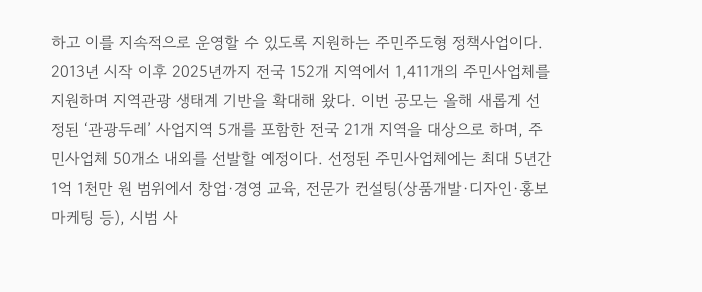하고 이를 지속적으로 운영할 수 있도록 지원하는 주민주도형 정책사업이다. 2013년 시작 이후 2025년까지 전국 152개 지역에서 1,411개의 주민사업체를 지원하며 지역관광 생태계 기반을 확대해 왔다. 이번 공모는 올해 새롭게 선정된 ‘관광두레’ 사업지역 5개를 포함한 전국 21개 지역을 대상으로 하며, 주민사업체 50개소 내외를 선발할 예정이다. 선정된 주민사업체에는 최대 5년간 1억 1천만 원 범위에서 창업·경영 교육, 전문가 컨설팅(상품개발·디자인·홍보마케팅 등), 시범 사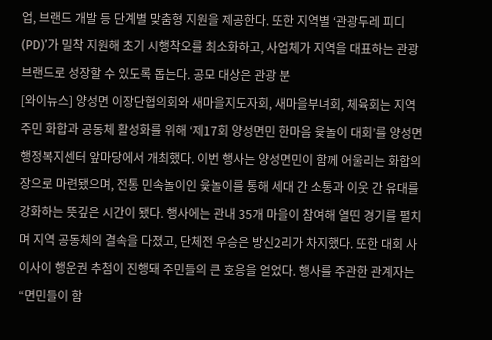업, 브랜드 개발 등 단계별 맞춤형 지원을 제공한다. 또한 지역별 ‘관광두레 피디(PD)’가 밀착 지원해 초기 시행착오를 최소화하고, 사업체가 지역을 대표하는 관광브랜드로 성장할 수 있도록 돕는다. 공모 대상은 관광 분
[와이뉴스] 양성면 이장단협의회와 새마을지도자회, 새마을부녀회, 체육회는 지역 주민 화합과 공동체 활성화를 위해 ‘제17회 양성면민 한마음 윷놀이 대회’를 양성면 행정복지센터 앞마당에서 개최했다. 이번 행사는 양성면민이 함께 어울리는 화합의 장으로 마련됐으며, 전통 민속놀이인 윷놀이를 통해 세대 간 소통과 이웃 간 유대를 강화하는 뜻깊은 시간이 됐다. 행사에는 관내 35개 마을이 참여해 열띤 경기를 펼치며 지역 공동체의 결속을 다졌고, 단체전 우승은 방신2리가 차지했다. 또한 대회 사이사이 행운권 추첨이 진행돼 주민들의 큰 호응을 얻었다. 행사를 주관한 관계자는 “면민들이 함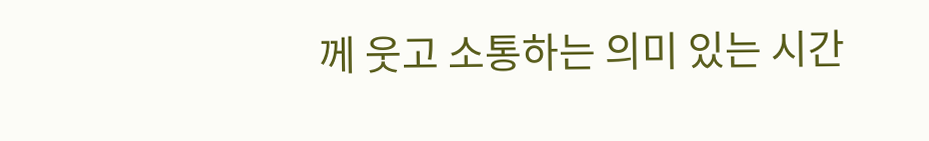께 웃고 소통하는 의미 있는 시간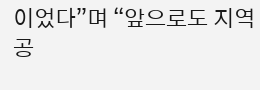이었다”며 “앞으로도 지역 공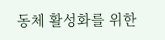동체 활성화를 위한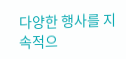다양한 행사를 지속적으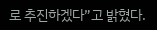로 추진하겠다”고 밝혔다.